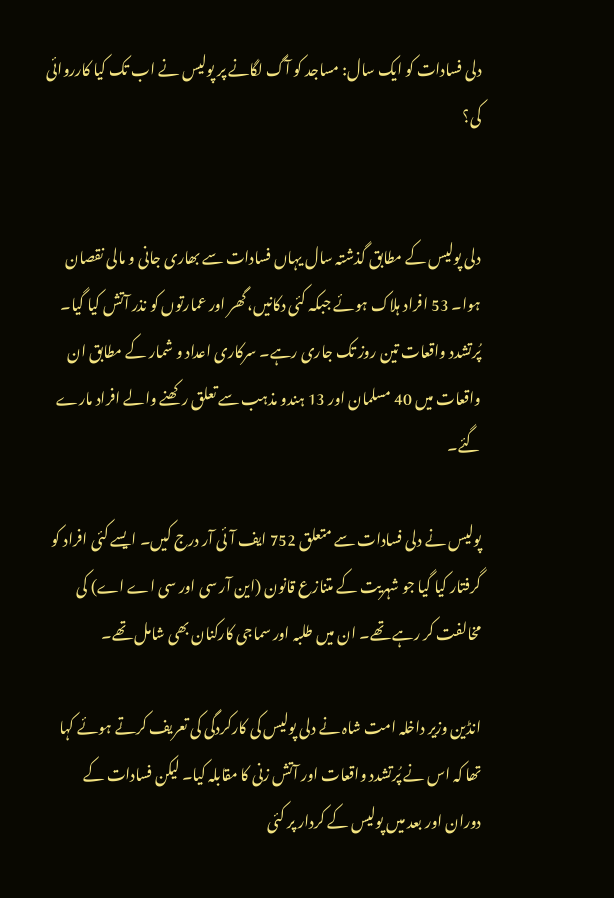دلی فسادات کو ایک سال: مساجد کو آگ لگانے پر پولیس نے اب تک کیا کارروائی کی؟


دلی پولیس کے مطابق گذشتہ سال یہاں فسادات سے بھاری جانی و مالی نقصان ہوا۔ 53 افراد ہلاک ہوئے جبکہ کئی دکانیں، گھر اور عمارتوں کو نذر آتش کیا گیا۔ پُرتشدد واقعات تین روز تک جاری رہے۔ سرکاری اعداد و شمار کے مطابق ان واقعات میں 40 مسلمان اور 13 ہندو مذہب سے تعلق رکھنے والے افراد مارے گئے۔

پولیس نے دلی فسادات سے متعلق 752 ایف آئی آر درج کیں۔ ایسے کئی افراد کو گرفتار کیا گیا جو شہریت کے متنازع قانون (این آر سی اور سی اے اے) کی مخالفت کر رہے تھے۔ ان میں طلبہ اور سماجی کارکنان بھی شامل تھے۔

انڈین وزیر داخلہ امت شاہ نے دلی پولیس کی کارکردگی کی تعریف کرتے ہوئے کہا تھا کہ اس نے پُرتشدد واقعات اور آتش زنی کا مقابلہ کیا۔ لیکن فسادات کے دوران اور بعد میں پولیس کے کردار پر کئی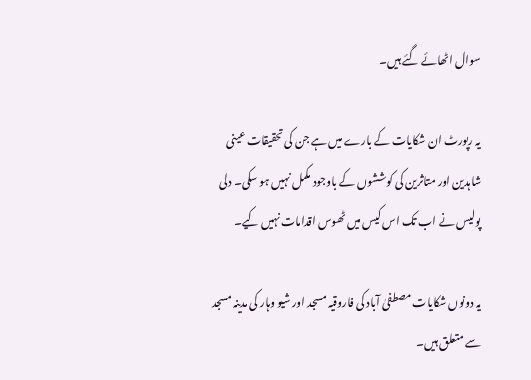سوال اٹھائے گئے ہیں۔

یہ رپورٹ ان شکایات کے بارے میں ہے جن کی تحقیقات عینی شاہدین اور متاثرین کی کوششوں کے باوجود مکمل نہیں ہو سکی۔ دلی پولیس نے اب تک اس کیس میں ٹھوس اقدامات نہیں کیے۔

یہ دونوں شکایات مصطفیٰ آباد کی فاروقیہ مسجد اور شیو وہار کی مدینہ مسجد سے متعلق ہیں۔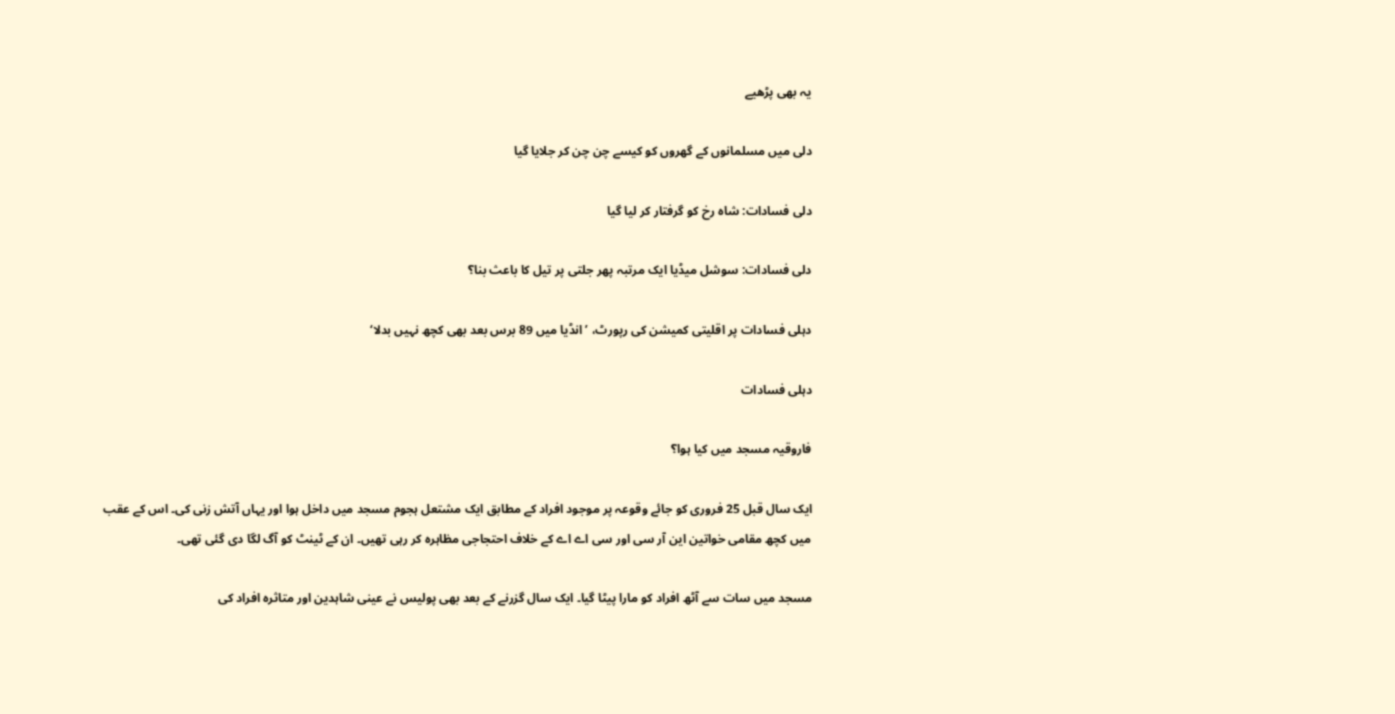یہ بھی پڑھیے

دلی میں مسلمانوں کے گھروں کو کیسے چن چن کر جلایا گیا

دلی فسادات: شاہ رخ کو گرفتار کر لیا گیا

دلی فسادات: سوشل میڈیا ایک مرتبہ پھر جلتی پر تیل کا باعث بنا؟

دہلی فسادات پر اقلیتی کمیشن کی رپورٹ، ’انڈیا میں 89 برس بعد بھی کچھ نہیں بدلا‘

دہلی فسادات

فاروقیہ مسجد میں کیا ہوا؟

ایک سال قبل 25 فروری کو جائے وقوعہ پر موجود افراد کے مطابق ایک مشتعل ہجوم مسجد میں داخل ہوا اور یہاں آتش زنی کی۔ اس کے عقب میں کچھ مقامی خواتین این آر سی اور سی اے اے کے خلاف احتجاجی مظاہرہ کر رہی تھیں۔ ان کے ٹینٹ کو آگ لگا دی گئی تھی۔

مسجد میں سات سے آٹھ افراد کو مارا پیٹا گیا۔ ایک سال گزرنے کے بعد بھی پولیس نے عینی شاہدین اور متاثرہ افراد کی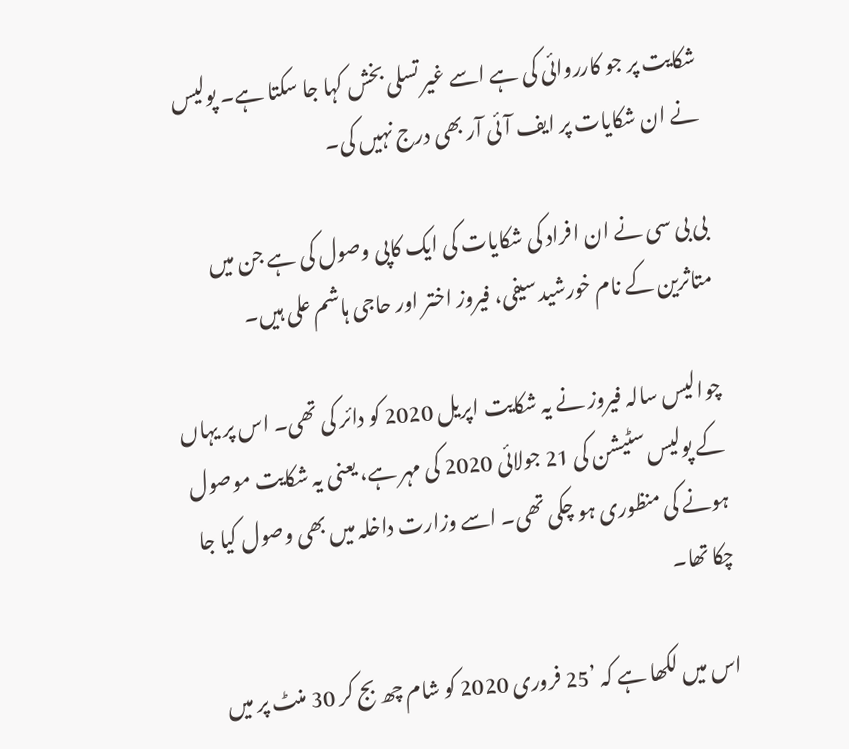شکایت پر جو کارروائی کی ہے اسے غیر تسلی بخش کہا جا سکتا ہے۔ پولیس نے ان شکایات پر ایف آئی آر بھی درج نہیں کی۔

بی بی سی نے ان افراد کی شکایات کی ایک کاپی وصول کی ہے جن میں متاثرین کے نام خورشید سیفی، فیروز اختر اور حاجی ہاشم علی ہیں۔

چوالیس سالہ فیروز نے یہ شکایت اپریل 2020 کو دائر کی تھی۔ اس پر یہاں کے پولیس سٹیشن کی 21 جولائی 2020 کی مہر ہے، یعنی یہ شکایت موصول ہونے کی منظوری ہو چکی تھی۔ اسے وزارت داخلہ میں بھی وصول کیا جا چکا تھا۔

اس میں لکھا ہے کہ ’25 فروری 2020 کو شام چھ بج کر 30 منٹ پر میں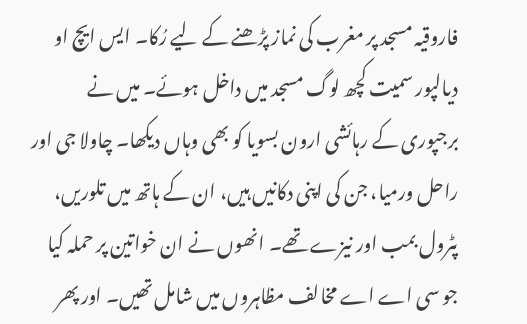فاروقیہ مسجد پر مغرب کی نماز پڑھنے کے لیے رُکا۔ ایس ایچ او دیالپور سمیت کچھ لوگ مسجد میں داخل ہوئے۔ میں نے برجپوری کے رہائشی ارون بسویا کو بھی وہاں دیکھا۔ چاولا جی اور راحل ورمیا، جن کی اپنی دکانیں ہیں، ان کے ہاتھ میں تلوریں، پٹرول بمب اور نیزے تھے۔ انھوں نے ان خواتین پر حملہ کیا جو سی اے اے مخالف مظاہروں میں شامل تھیں۔ اور پھر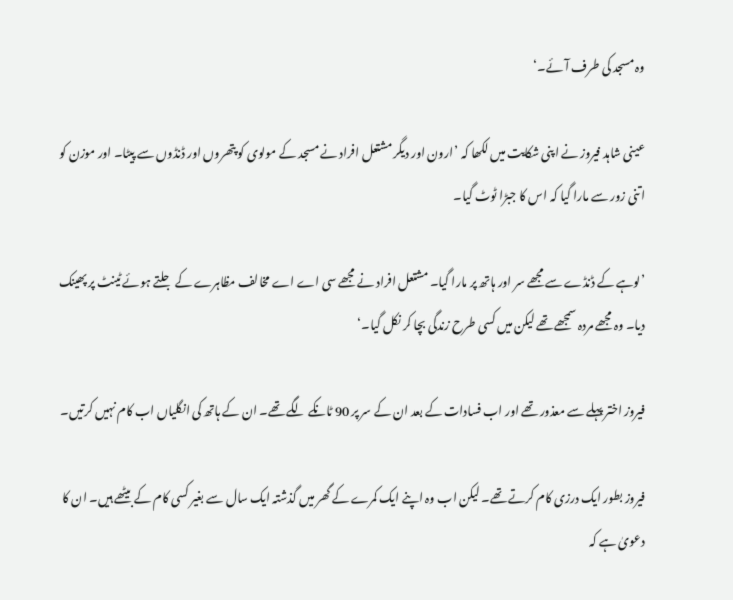وہ مسجد کی طرف آئے۔‘

عینی شاہد فیروز نے اپنی شکایت میں لکھا کہ ’ارون اور دیگر مشتعل افراد نے مسجد کے مولوی کو پتھروں اور ڈنڈوں سے پیٹا۔ اور موزن کو اتنی زور سے مارا گیا کہ اس کا جبڑا ٹوٹ گیا۔

’لوہے کے ڈنڈے سے مجھے سر اور ہاتھ پر مارا گیا۔ مشتعل افراد نے مجھے سی اے اے مخالف مظاہرے کے جلتے ہوئے ٹینٹ پر پھینک دیا۔ وہ مجھے مردہ سمجھے تھے لیکن میں کسی طرح زندگی بچا کر نکل گیا۔‘

فیروز اختر پہلے سے معذور تھے اور اب فسادات کے بعد ان کے سر پر 90 ٹانکے لگے تھے۔ ان کے ہاتھ کی انگلیاں اب کام نہیں کرتیں۔

فیروز بطور ایک درزی کام کرتے تھے۔ لیکن اب وہ اپنے ایک کمرے کے گھر میں گذشتہ ایک سال سے بغیر کسی کام کے بیٹھے ہیں۔ ان کا دعویٰ ہے کہ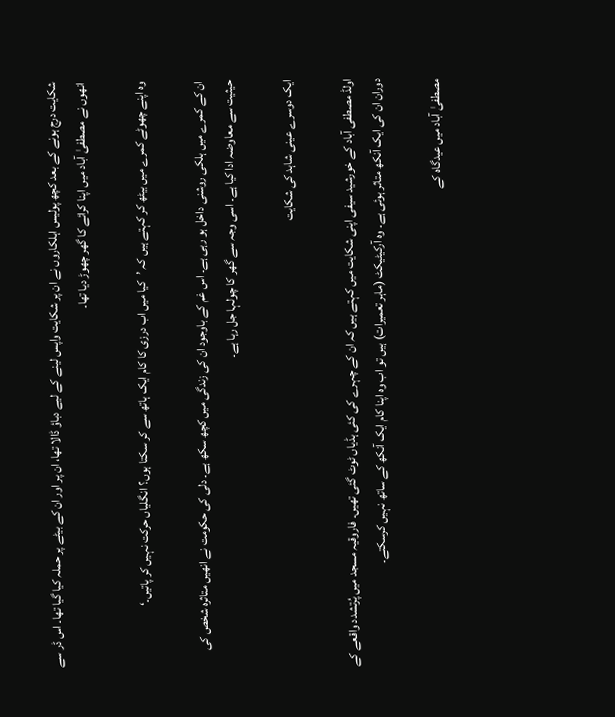شکایت درج ہونے کے بعد کچھ پولیس اہلکاروں نے ان پر شکایت واپس لینے کے لیے دباؤ ڈالا تھا، ان پر اور ان کے بیٹے پر حملہ کیا گیا تھا۔ اس ڈر سے انھوں نے مصطفیٰ آباد میں اپنا کرائے کا گھر چھوڑ دیا تھا۔

وہ اپنے چھوٹے کمرے میں بیٹھ کر کہتے ہیں کہ ’کیا میں اب درزی کا کام ایک ہاتھ سے کر سکتا ہوں؟ انگلیاں حرکت نہیں کر پاتیں۔‘

ان کے کمرے میں ہلکی روشنی داخل ہو رہی ہے۔ اس غم کے باوجود ان کی زندگی میں کچھ سکھ ہے۔ دلی کی حکومت نے انھیں متاثرہ شخص کی حیثیت سے معاوضہ ادا کیا ہے۔ اسی وجہ سے گھر کا چولہا جل رہا ہے۔

ایک دوسرے عینی شاہد کی شکایت

اولڈ مصطفی آباد کے خورشید سیفی اپنی شکایت میں کہتے ہیں کہ ان کے چہرے کی کئی ہڈیاں ٹوٹ گئی تھیں۔ فاروقیہ مسجد میں پُرتشدد واقعے کے دوران ان کی ایک آنکھ متاثر ہوئی ہے۔ وہ آرکیٹیکٹ (ماہر تعمیرات) ہیں تو اب وہ اپنا کام ایک آنکھ کے ساتھ نہیں کرسکتے۔

مصطفیٰ آباد میں عیدگاہ کے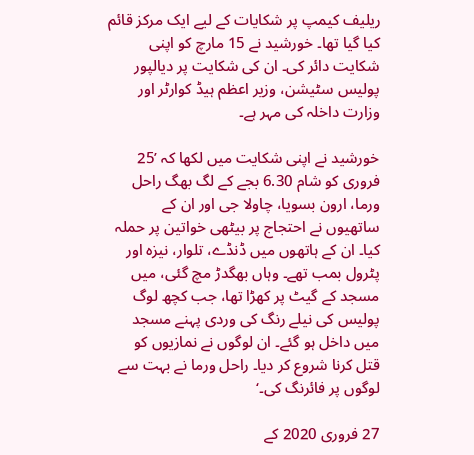ریلیف کیمپ پر شکایات کے لیے ایک مرکز قائم کیا گیا تھا۔ خورشید نے 15 مارچ کو اپنی شکایت دائر کی۔ ان کی شکایت پر دیالپور پولیس سٹیشن، وزیر اعظم ہیڈ کوارٹر اور وزارت داخلہ کی مہر ہے۔

خورشید نے اپنی شکایت میں لکھا کہ ’25 فروری کو شام 6.30 بجے کے لگ بھگ راحل ورما، ارون بسویا، چاولا جی اور ان کے ساتھیوں نے احتجاج پر بیٹھی خواتین پر حملہ کیا۔ ان کے ہاتھوں میں ڈنڈے، تلوار، نیزہ اور پٹرول بمب تھے۔ وہاں بھگدڑ مچ گئی، میں مسجد کے گیٹ پر کھڑا تھا، جب کچھ لوگ پولیس کی نیلے رنگ کی وردی پہنے مسجد میں داخل ہو گئے۔ ان لوگوں نے نمازیوں کو قتل کرنا شروع کر دیا۔ راحل ورما نے بہت سے لوگوں پر فائرنگ کی۔‘

27 فروری 2020 کے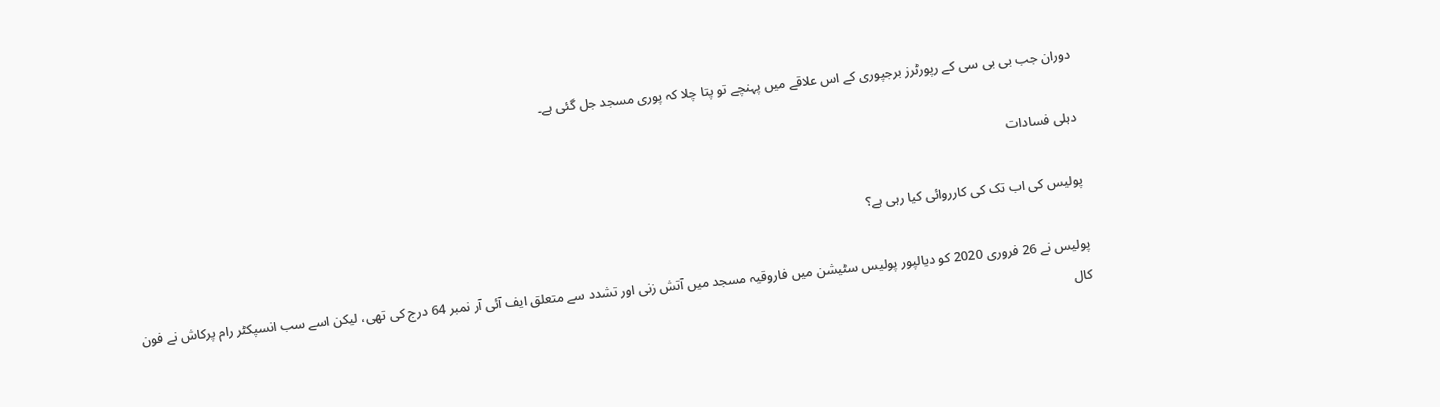دوران جب بی بی سی کے رپورٹرز برجپوری کے اس علاقے میں پہنچے تو پتا چلا کہ پوری مسجد جل گئی ہے۔

دہلی فسادات

پولیس کی اب تک کی کارروائی کیا رہی ہے؟

پولیس نے 26 فروری 2020 کو دیالپور پولیس سٹیشن میں فاروقیہ مسجد میں آتش زنی اور تشدد سے متعلق ایف آئی آر نمبر 64 درج کی تھی، لیکن اسے سب انسپکٹر رام پرکاش نے فون کال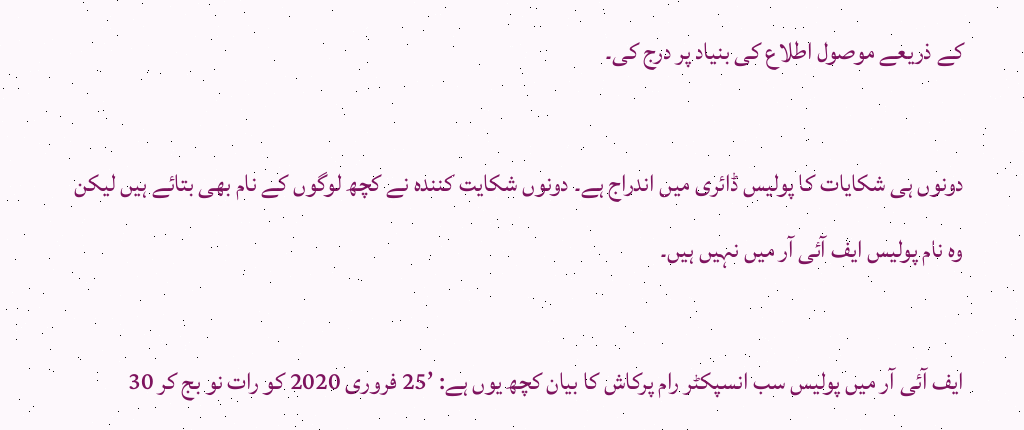کے ذریعے موصول اطلاع کی بنیاد پر درج کی۔

دونوں ہی شکایات کا پولیس ڈائری میں اندراج ہے۔ دونوں شکایت کنندہ نے کچھ لوگوں کے نام بھی بتائے ہیں لیکن وہ نام پولیس ایف آئی آر میں نہیں ہیں۔

ایف آئی آر میں پولیس سب انسپکٹر رام پرکاش کا بیان کچھ یوں ہے: ’25 فروری 2020 کو رات نو بج کر 30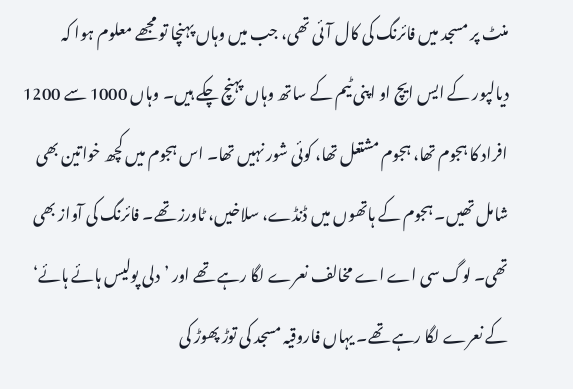منٹ پر مسجد میں فائرنگ کی کال آئی تھی، جب میں وہاں پہنچا تو مجھے معلوم ہوا کہ دیالپور کے ایس ایچ او اپنی ٹیم کے ساتھ وہاں پہنچ چکے ہیں۔ وہاں 1000 سے 1200 افراد کا ہجوم تھا، ہجوم مشتعل تھا، کوئی شور نہیں تھا۔ اس ہجوم میں کچھ خواتین بھی شامل تھیں۔ ہجوم کے ہاتھوں میں ڈنڈے، سلاخیں، ٹاورز تھے۔ فائرنگ کی آواز بھی تھی۔ لوگ سی اے اے مخالف نعرے لگا رہے تھے اور ’دلی پولیس ہائے ہائے‘ کے نعرے لگا رہے تھے۔ یہاں فاروقیہ مسجد کی توڑ پھوڑ کی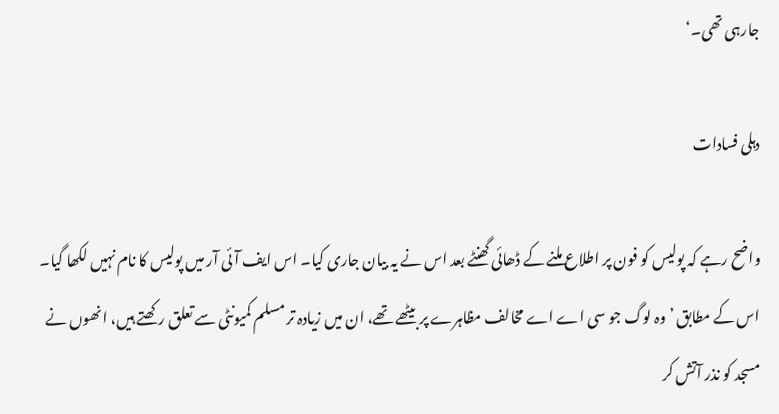جارہی تھی۔‘

دہلی فسادات

واضح رہے کہ پولیس کو فون پر اطلاع ملنے کے ڈھائی گھنٹے بعد اس نے یہ بیان جاری کیا۔ اس ایف آئی آر میں پولیس کا نام نہیں لکھا گیا۔ اس کے مطابق ’وہ لوگ جو سی اے اے مخالف مظاہرے پر بیٹھے تھے، ان میں زیادہ تر مسلم کمیونٹی سے تعلق رکھتے ہیں، انھوں نے مسجد کو نذر آتش کر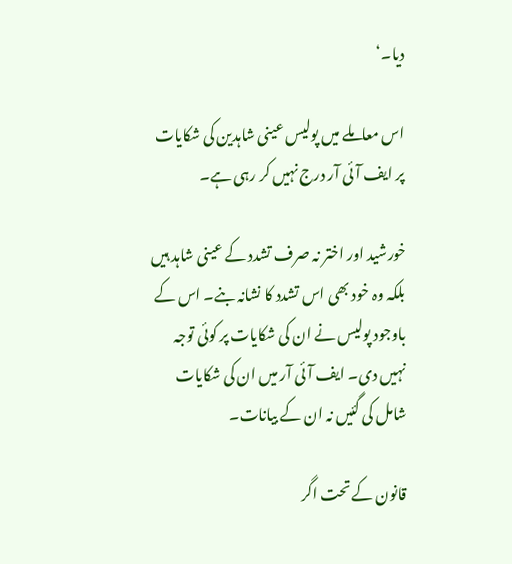دیا۔‘

اس معاملے میں پولیس عینی شاہدین کی شکایات پر ایف آئی آر درج نہیں کر رہی ہے۔

خورشید اور اختر نہ صرف تشدد کے عینی شاہد ہیں بلکہ وہ خود بھی اس تشدد کا نشانہ بنے۔ اس کے باوجود پولیس نے ان کی شکایات پر کوئی توجہ نہیں دی۔ ایف آئی آر میں ان کی شکایات شامل کی گئیں نہ ان کے بیانات۔

قانون کے تحت اگر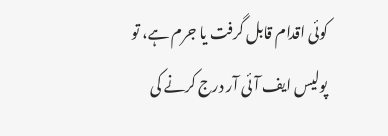کوئی اقدام قابل گرفت یا جرم ہے، تو پولیس ایف آئی آر درج کرنے کی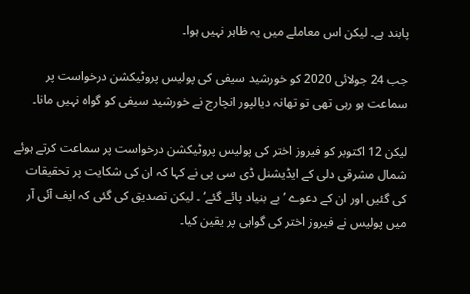پابند ہے۔ لیکن اس معاملے میں یہ ظاہر نہیں ہوا۔

جب 24 جولائی 2020 کو خورشید سیفی کی پولیس پروٹیکشن درخواست پر سماعت ہو رہی تھی تو تھانہ دیالپور انچارج نے خورشید سیفی کو گواہ نہیں مانا۔

لیکن 12 اکتوبر کو فیروز اختر کی پولیس پروٹیکشن درخواست پر سماعت کرتے ہوئے شمال مشرقی دلی کے ایڈیشنل ڈی سی پی نے کہا کہ ان کی شکایت پر تحقیقات کی گئیں اور ان کے دعوے ’بے بنیاد پائے گئے‘ ۔ لیکن تصدیق کی گئی کہ ایف آئی آر میں پولیس نے فیروز اختر کی گواہی پر یقین کیا۔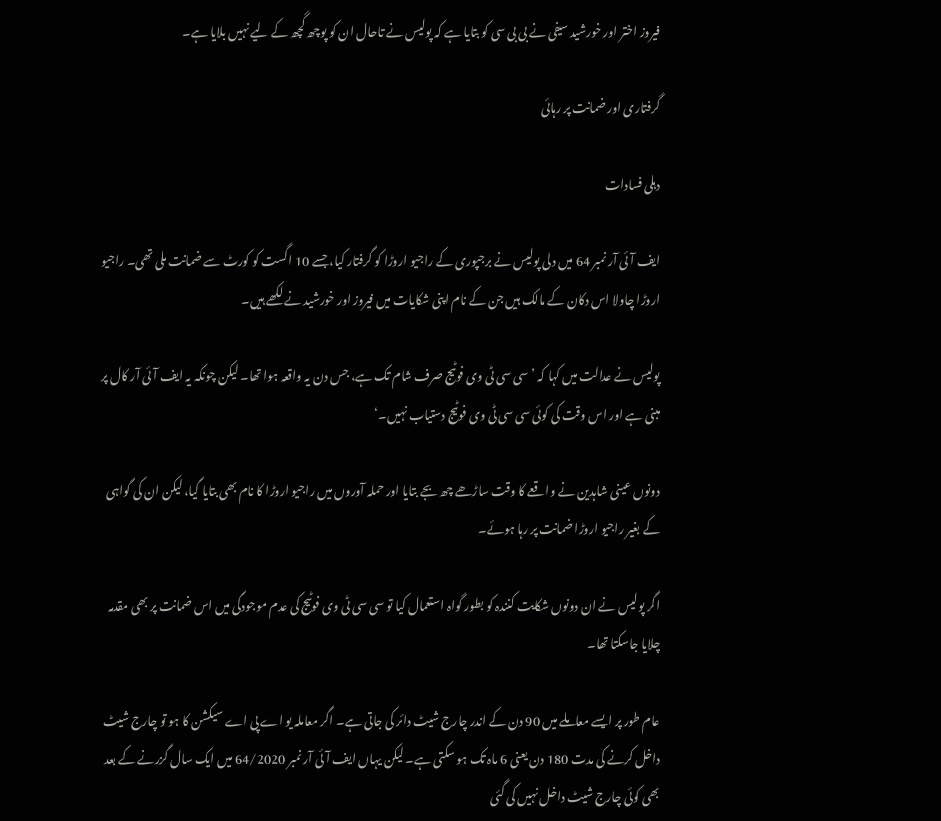فیروز اختر اور خورشید سیفی نے بی بی سی کو بتایا ہے کہ پولیس نے تاحال ان کو پوچھ گچھ کے لیے نہیں بلایا ہے۔

گرفتاری اور ضمانت پر رہائی

دہلی فسادات

ایف آئی آر نمبر 64 میں دلی پولیس نے برجپوری کے راجیو اروڑا کو گرفتار کیا، جسے 10 اگست کو کورٹ سے ضمانت ملی تھی۔ راجیو اروڑا چاولا اس دکان کے مالک ہیں جن کے نام اپنی شکایات میں فیروز اور خورشید نے لکھے ہیں۔

پولیس نے عدالت میں کہا کہ ’سی سی ٹی وی فوٹیج صرف شام تک ہے، جس دن یہ واقعہ ہوا تھا۔ لیکن چونکہ یہ ایف آئی آر کال پر مبنی ہے اور اس وقت کی کوئی سی سی ٹی وی فوٹیج دستیاب نہیں۔‘

دونوں عینی شاہدین نے واقعے کا وقت ساڑھے چھ بجے بتایا اور حملہ آوروں میں راجیو اروڑا کا نام بھی بتایا گیا، لیکن ان کی گواہی کے بغیر راجیو اروڑا ضمانت پر رہا ہوئے۔

اگر پولیس نے ان دونوں شکایت کنندہ کو بطور گواہ استعمال کیا تو سی سی ٹی وی فوٹیج کی عدم موجودگی میں اس ضمانت پر بھی مقدمہ چلایا جاسکتا تھا۔

عام طور پر ایسے معاملے میں 90 دن کے اندر چارج شیٹ دائر کی جاتی ہے۔ اگر معاملہ یو اے پی اے سیکشن کا ہو تو چارج شیٹ داخل کرنے کی مدت 180 دن یعنی 6 ماہ تک ہو سکتی ہے۔ لیکن یہاں ایف آئی آر نمبر 64/2020 میں ایک سال گزرنے کے بعد بھی کوئی چارج شیٹ داخل نہیں کی گئی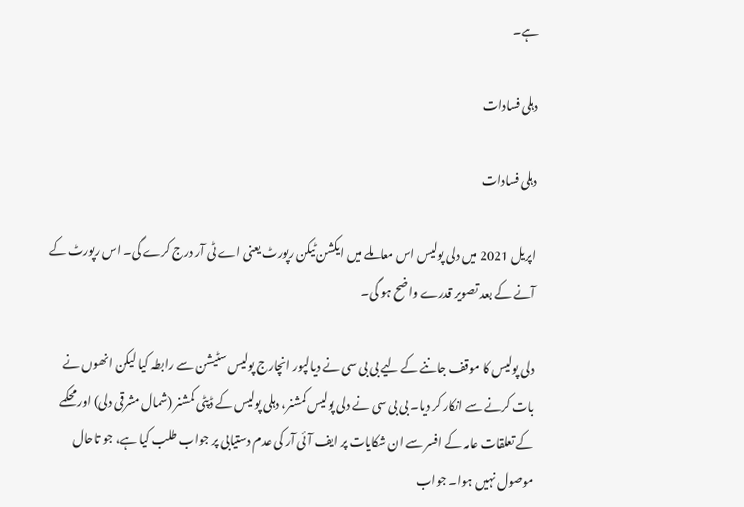ہے۔

دہلی فسادات

دہلی فسادات

اپریل 2021 میں دلی پولیس اس معاملے میں ایکشن ٹیکن رپورٹ یعنی اے ٹی آر درج کرے گی۔ اس رپورٹ کے آنے کے بعد تصویر قدرے واضح ہو گی۔

دلی پولیس کا موقف جاننے کے لیے بی بی سی نے دیالپور انچارج پولیس سٹیشن سے رابطہ کیا لیکن انھوں نے بات کرنے سے انکار کر دیا۔ بی بی سی نے دلی پولیس کمشنر، دہلی پولیس کے ڈپٹی کمشنر (شمال مشرقی دلی) اور محکمے کے تعلقات عامہ کے افسر سے ان شکایات پر ایف آئی آر کی عدم دستیابی پر جواب طلب کیا ہے، جو تاحال موصول نہیں ہوا۔ جواب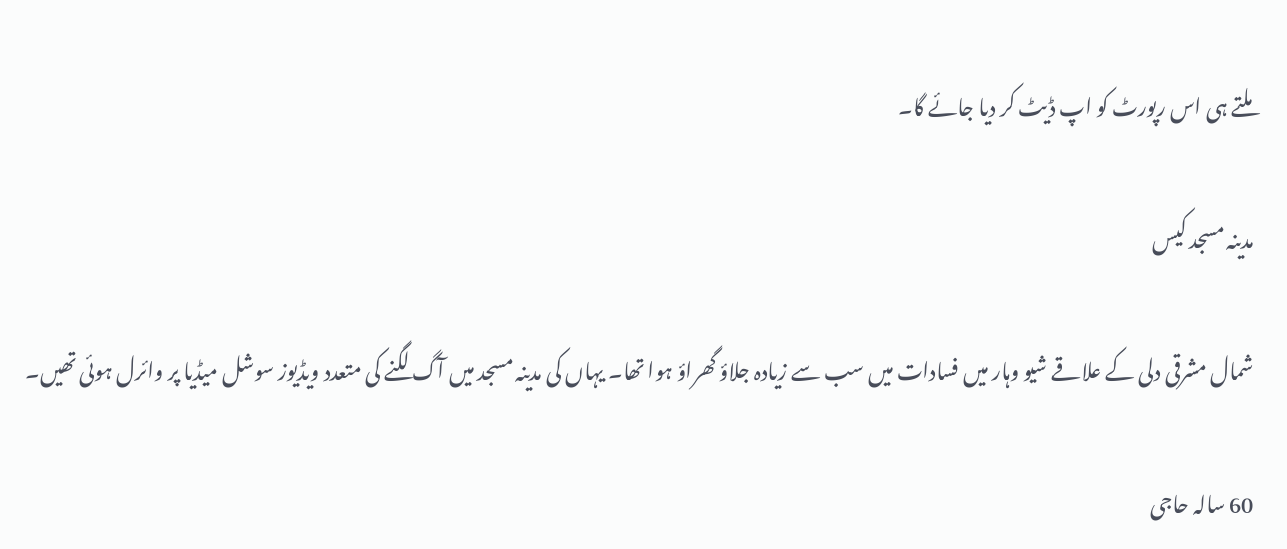ملتے ہی اس رپورٹ کو اپ ڈیٹ کر دیا جائے گا۔

مدینہ مسجد کیس

شمال مشرقی دلی کے علاقے شیو وہار میں فسادات میں سب سے زیادہ جلاؤ گھراؤ ہوا تھا۔ یہاں کی مدینہ مسجد میں آگ لگنے کی متعدد ویڈیوز سوشل میڈیا پر وائرل ہوئی تھیں۔

60 سالہ حاجی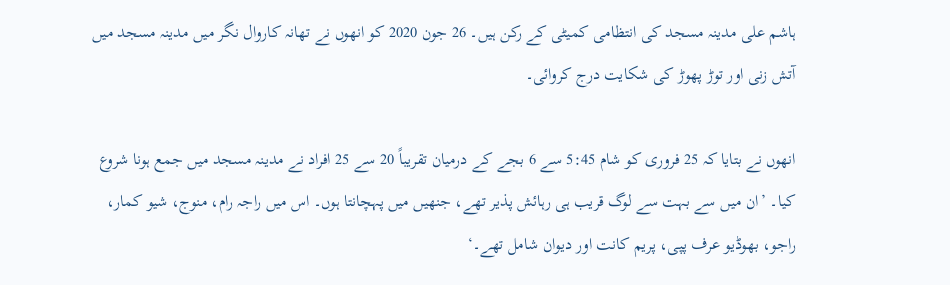ہاشم علی مدینہ مسجد کی انتظامی کمیٹی کے رکن ہیں۔ 26 جون 2020 کو انھوں نے تھانہ کاروال نگر میں مدینہ مسجد میں آتش زنی اور توڑ پھوڑ کی شکایت درج کروائی۔

انھوں نے بتایا کہ 25 فروری کو شام 5:45 سے 6 بجے کے درمیان تقریباً 20 سے 25 افراد نے مدینہ مسجد میں جمع ہونا شروع کیا۔ ’ان میں سے بہت سے لوگ قریب ہی رہائش پذیر تھے، جنھیں میں پہچانتا ہوں۔ اس میں راجہ رام، منوج، شیو کمار، راجو، بھوڈیو عرف پپی، پریم کانت اور دیوان شامل تھے۔‘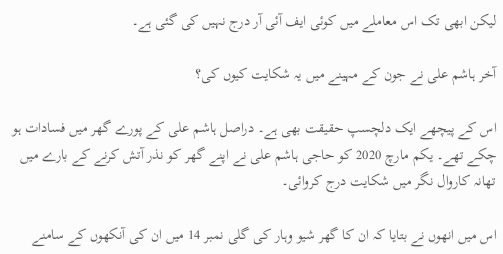لیکن ابھی تک اس معاملے میں کوئی ایف آئی آر درج نہیں کی گئی ہے۔

آخر ہاشم علی نے جون کے مہینے میں یہ شکایت کیوں کی؟

اس کے پیچھے ایک دلچسپ حقیقت بھی ہے۔ دراصل ہاشم علی کے پورے گھر میں فسادات ہو چکے تھے۔ یکم مارچ 2020 کو حاجی ہاشم علی نے اپنے گھر کو نذر آتش کرنے کے بارے میں تھانہ کاروال نگر میں شکایت درج کروائی۔

اس میں انھوں نے بتایا کہ ان کا گھر شیو وہار کی گلی نمبر 14 میں ان کی آنکھوں کے سامنے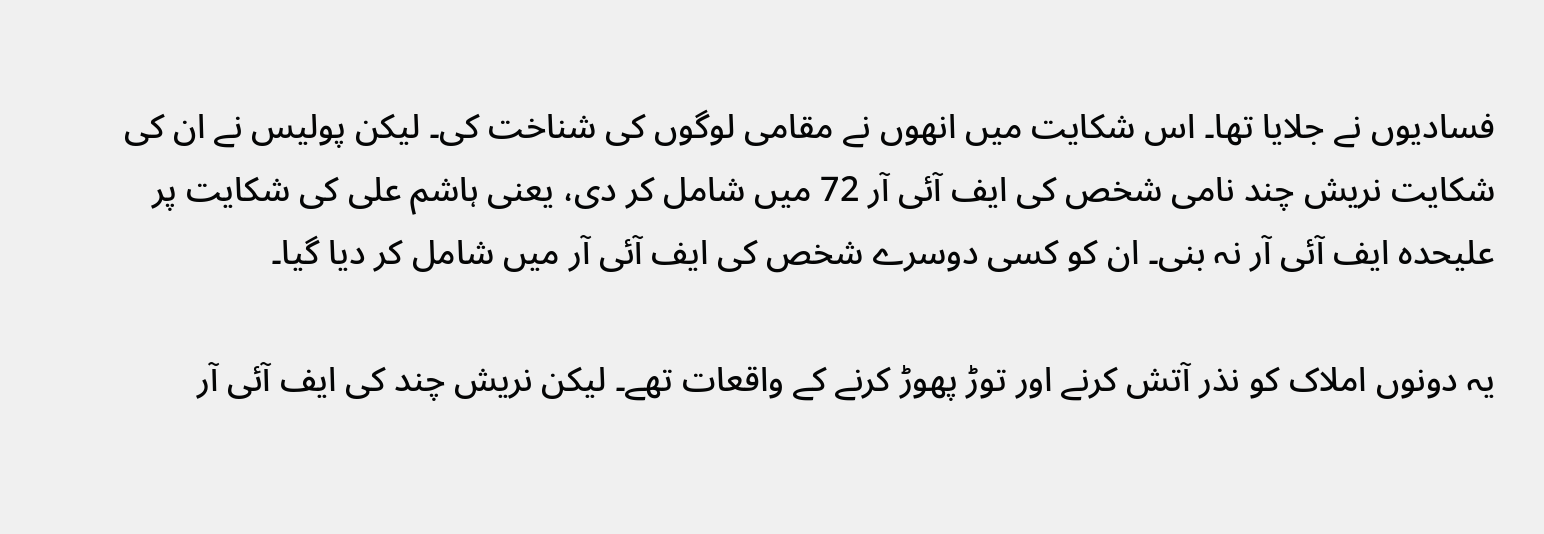فسادیوں نے جلایا تھا۔ اس شکایت میں انھوں نے مقامی لوگوں کی شناخت کی۔ لیکن پولیس نے ان کی شکایت نریش چند نامی شخص کی ایف آئی آر 72 میں شامل کر دی، یعنی ہاشم علی کی شکایت پر علیحدہ ایف آئی آر نہ بنی۔ ان کو کسی دوسرے شخص کی ایف آئی آر میں شامل کر دیا گیا۔

یہ دونوں املاک کو نذر آتش کرنے اور توڑ پھوڑ کرنے کے واقعات تھے۔ لیکن نریش چند کی ایف آئی آر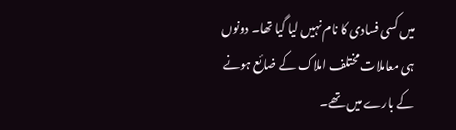میں کسی فسادی کا نام نہیں لیا گیا تھا۔ دونوں ہی معاملات مختلف املاک کے ضائع ہونے کے بارے میں تھے۔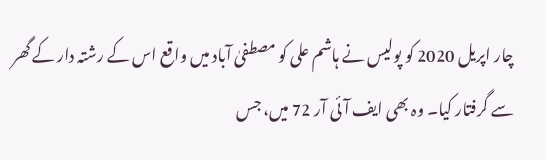چار اپریل 2020 کو پولیس نے ہاشم علی کو مصطفیٰ آباد میں واقع اس کے رشتہ دار کے گھر سے گرفتار کیا۔ وہ بھی ایف آئی آر 72 میں، جس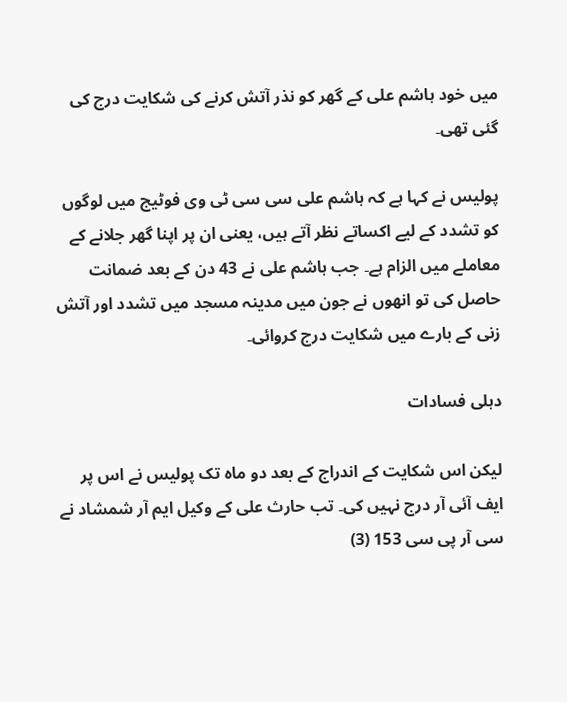میں خود ہاشم علی کے گھر کو نذر آتش کرنے کی شکایت درج کی گئی تھی۔

پولیس نے کہا ہے کہ ہاشم علی سی سی ٹی وی فوٹیج میں لوگوں کو تشدد کے لیے اکساتے نظر آتے ہیں، یعنی ان پر اپنا گھر جلانے کے معاملے میں الزام ہے۔ جب ہاشم علی نے 43 دن کے بعد ضمانت حاصل کی تو انھوں نے جون میں مدینہ مسجد میں تشدد اور آتش زنی کے بارے میں شکایت درج کروائی۔

دہلی فسادات

لیکن اس شکایت کے اندراج کے بعد دو ماہ تک پولیس نے اس پر ایف آئی آر درج نہیں کی۔ تب حارث علی کے وکیل ایم آر شمشاد نے سی آر پی سی 153 (3)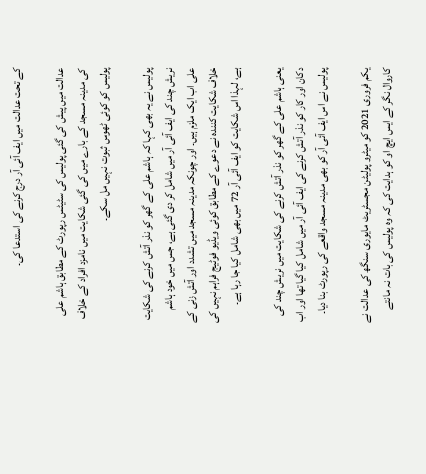کے تحت عدالت میں ایف آئی آر درج کرنے کی استدعا کی۔

عدالت میں پیش کی گئی پولیس کی سٹیٹس رپورٹ کے مطابق ہاشم علی کی مدینہ مسجد کے بارے میں کی گئی شکایت میں نامزد افراد کے خلاف پولیس کو کوئی ٹھوس ثبوت نہیں مل سکے۔

پولیس نے یہ بھی کہا کہ ہاشم علی کے گھر کو نذر آتش کرنے کی شکایت نریش چند کی ایف آئی آر میں شامل کر دی گئی ہے، جس میں خود ہاشم علی اب ایک ملزم ہیں۔ اور چونکہ مدینہ مسجد میں تشدد اور آتش زنی کے خلاف شکایت کنندہ نے دعوے کے مطابق کوئی ویڈیو فوٹیج فراہم نہیں کی ہے، لہذا اس شکایت کو ایف آئی آر 72 میں بھی شامل کیا جا رہا ہے۔

یعنی ہاشم علی کے گھر کو نذر آتش کرنے کی شکایت میں نریش چند کی دکان اور کار کو نذر آتش کرنے کی ایف آئی آر میں شامل کیا گیا تھا اور اب پولیس نے اس ایف آئی آر کو بھی مدینہ مسجد واقعے کی رپورٹ بنا دیا۔

یکم فروری 2021 کو میٹرو پولیٹن مجسٹریٹ مایوری سنگھ کی عدالت نے کاروال نگر کے ایس ایچ او کو ہدایت کی کہ وہ پولیس کی بات نہ مانتے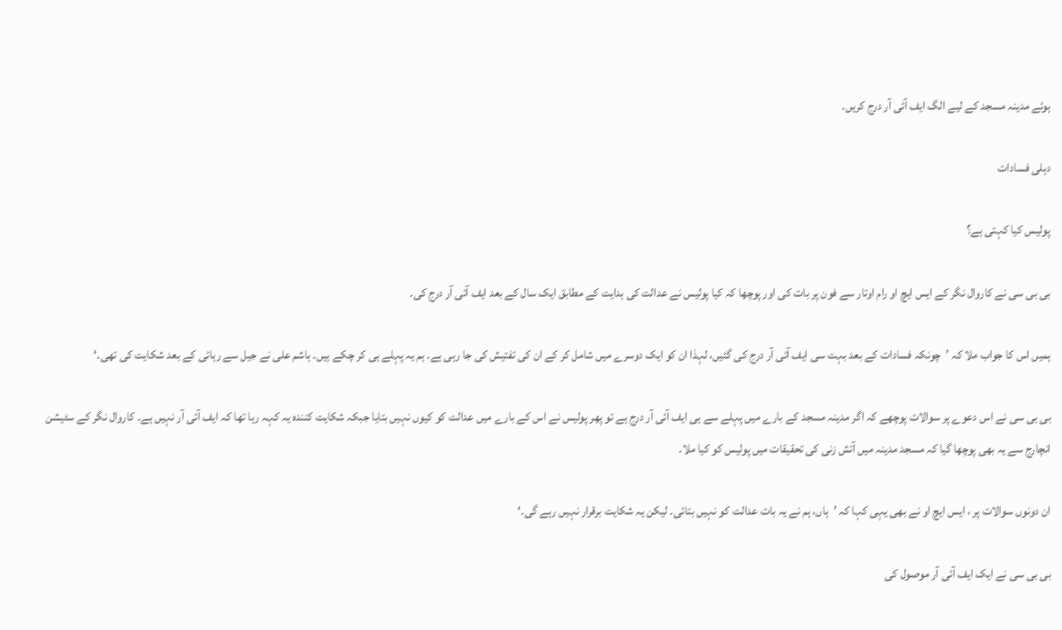ہوئے مدینہ مسجد کے لیے الگ ایف آئی آر درج کریں۔

دہلی فسادات

پولیس کیا کہتی ہے؟

بی بی سی نے کاروال نگر کے ایس ایچ او رام اوتار سے فون پر بات کی اور پوچھا کہ کیا پولیس نے عدالت کی ہدایت کے مطابق ایک سال کے بعد ایف آئی آر درج کی۔

ہمیں اس کا جواب ملا کہ ’چونکہ فسادات کے بعد بہت سی ایف آئی آر درج کی گئیں، لہذا ان کو ایک دوسرے میں شامل کر کے ان کی تفتیش کی جا رہی ہے۔ ہم یہ پہلے ہی کر چکے ہیں۔ ہاشم علی نے جیل سے رہائی کے بعد شکایت کی تھی۔‘

بی بی سی نے اس دعوے پر سوالات پوچھے کہ اگر مدینہ مسجد کے بارے میں پہلے سے ہی ایف آئی آر درج ہے تو پھر پولیس نے اس کے بارے میں عدالت کو کیوں نہیں بتایا جبکہ شکایت کنندہ یہ کہہ رہا تھا کہ ایف آئی آر نہیں ہے۔ کاروال نگر کے سٹیشن انچارج سے یہ بھی پوچھا گیا کہ مسجد مدینہ میں آتش زنی کی تحقیقات میں پولیس کو کیا ملا۔

ان دونوں سوالات پر ، ایس ایچ او نے بھی یہی کہا کہ ’ہاں، ہم نے یہ بات عدالت کو نہیں بتائی۔ لیکن یہ شکایت برقرار نہیں رہے گی۔‘

بی بی سی نے ایک ایف آئی آر موصول کی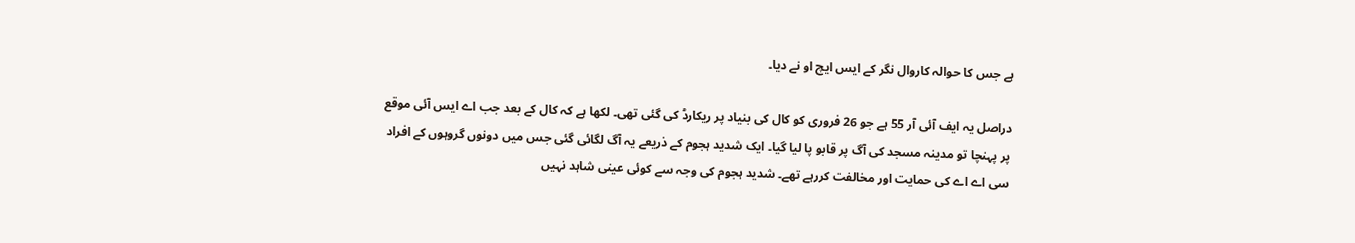ہے جس کا حوالہ کاروال نگر کے ایس ایچ او نے دیا۔

دراصل یہ ایف آئی آر 55 ہے جو 26 فروری کو کال کی بنیاد پر ریکارڈ کی گئی تھی۔ لکھا ہے کہ کال کے بعد جب اے ایس آئی موقع پر پہنچا تو مدینہ مسجد کی آگ پر قابو پا لیا گیا۔ ایک شدید ہجوم کے ذریعے یہ آگ لگائی گئی جس میں دونوں گروہوں کے افراد سی اے اے کی حمایت اور مخالفت کررہے تھے۔ شدید ہجوم کی وجہ سے کوئی عینی شاہد نہیں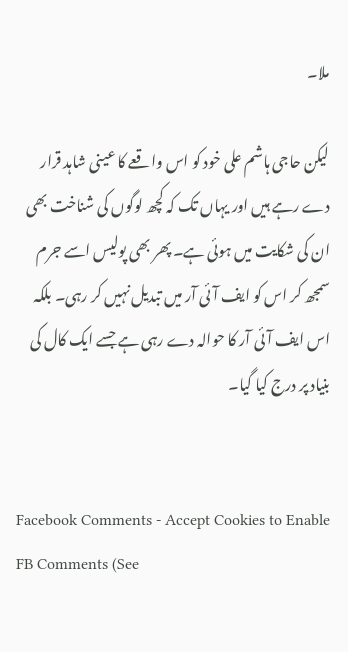ملا۔

لیکن حاجی ہاشم علی خود کو اس واقعے کا عینی شاہد قرار دے رہے ہیں اور یہاں تک کہ کچھ لوگوں کی شناخت بھی ان کی شکایت میں ہوئی ہے۔ پھر بھی پولیس اسے جرم سمجھ کر اس کو ایف آئی آر میں تبدیل نہیں کر رہی۔ بلکہ اس ایف آئی آر کا حوالہ دے رہی ہے جسے ایک کال کی بنیاد پر درج کیا گیا۔


Facebook Comments - Accept Cookies to Enable FB Comments (See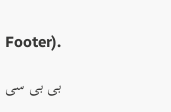Footer).

بی بی سی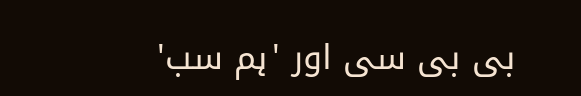بی بی سی اور 'ہم سب'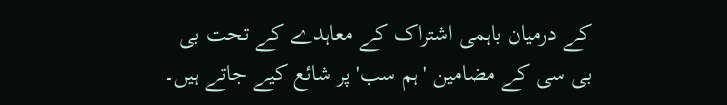کے درمیان باہمی اشتراک کے معاہدے کے تحت بی بی سی کے مضامین 'ہم سب' پر شائع کیے جاتے ہیں۔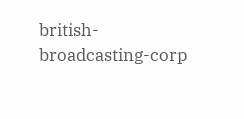british-broadcasting-corp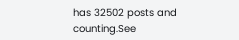has 32502 posts and counting.See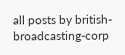all posts by british-broadcasting-corp